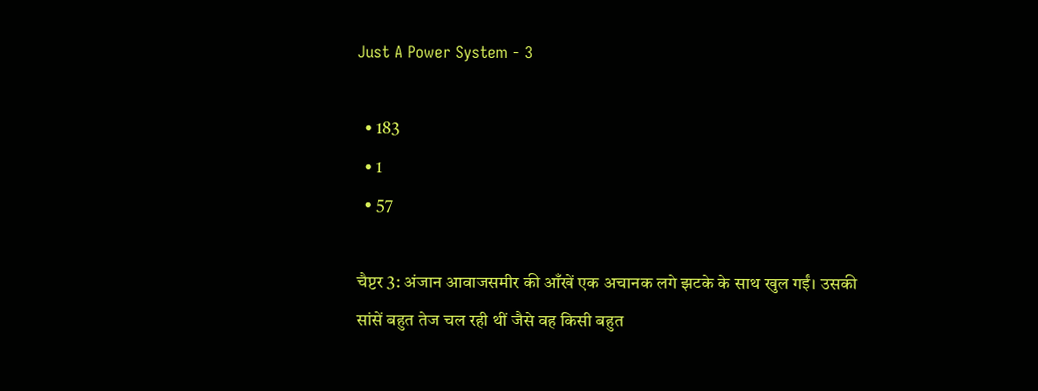Just A Power System - 3

  • 183
  • 1
  • 57

चैप्टर 3: अंजान आवाजसमीर की आँखें एक अचानक लगे झटके के साथ खुल गईं। उसकी सांसें बहुत तेज चल रही थीं जैसे वह किसी बहुत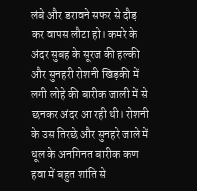लंबे और डरावने सफर से दौड़ कर वापस लौटा हो। कमरे के अंदर सुबह के सूरज की हल्की और सुनहरी रोशनी खिड़की में लगी लोहे की बारीक जाली में से छनकर अंदर आ रही थी। रोशनी के उस तिरछे और सुनहरे जाले में धूल के अनगिनत बारीक कण हवा में बहुत शांति से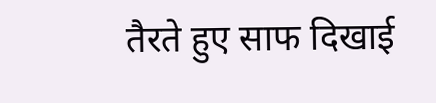तैरते हुए साफ दिखाई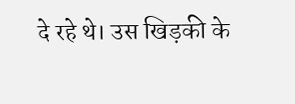दे रहे थे। उस खिड़की के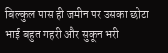बिल्कुल पास ही जमीन पर उसका छोटा भाई बहुत गहरी और सुकून भरी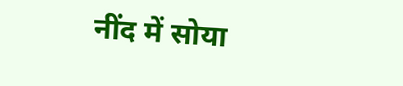नींद में सोया